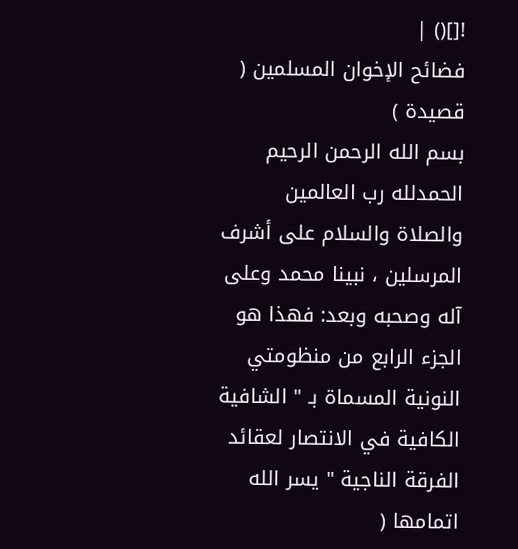![]() |
فضائح الإخوان المسلمين ( قصيدة )
بسم الله الرحمن الرحيم الحمدلله رب العالمين والصلاة والسلام على أشرف المرسلين ، نبينا محمد وعلى آله وصحبه وبعد: فهذا هو الجزء الرابع من منظومتي النونية المسماة بـ " الشافية الكافية في الانتصار لعقائد الفرقة الناجية " يسر الله اتمامها (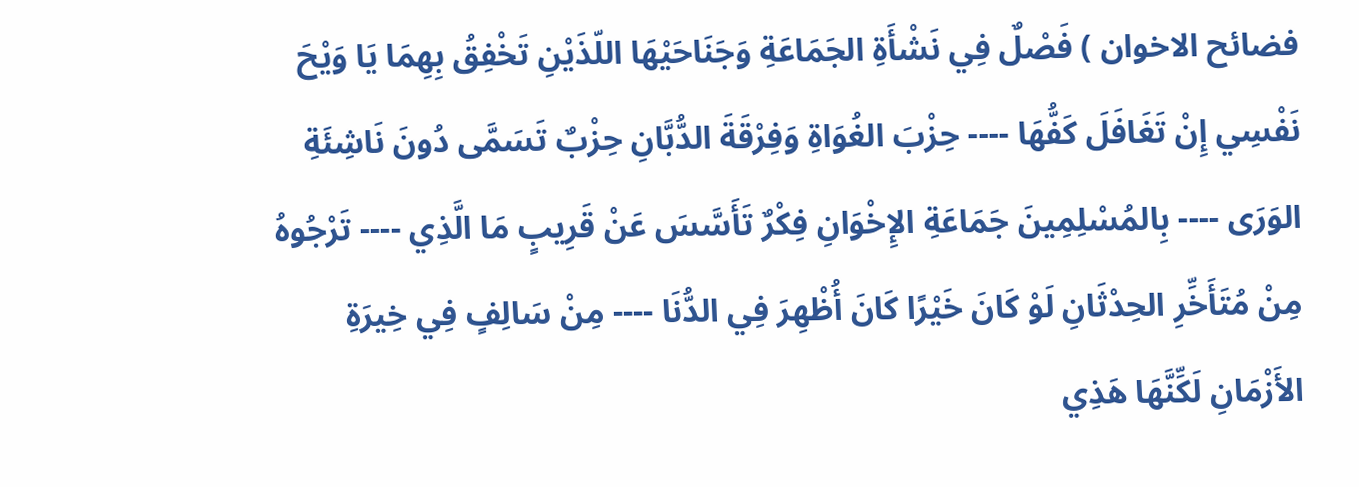فضائح الاخوان ) فَصْلٌ فِي نَشْأَةِ الجَمَاعَةِ وَجَنَاحَيْهَا اللّذَيْنِ تَخْفِقُ بِهِمَا يَا وَيْحَ نَفْسِي إِنْ تَغَافَلَ كَفُّهَا ---- حِزْبَ الغُوَاةِ وَفِرْقَةَ الدُّبَّانِ حِزْبٌ تَسَمَّى دُونَ نَاشِئَةِ الوَرَى ---- بِالمُسْلِمِينَ جَمَاعَةِ الإِخْوَانِ فِكْرٌ تَأَسَّسَ عَنْ قَرِيبٍ مَا الَّذِي ---- تَرْجُوهُ مِنْ مُتَأَخِّرِ الحِدْثَانِ لَوْ كَانَ خَيْرًا كَانَ أُظْهِرَ فِي الدُّنَا ---- مِنْ سَالِفٍ فِي خِيرَةِ الأَزْمَانِ لَكِّنَّهَا هَذِي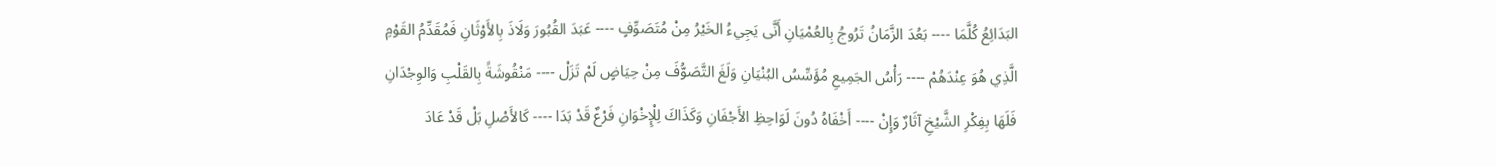البَدَائِعُ كُلَّمَا ---- بَعُدَ الزَّمَانُ تَرُوجُ بِالعُمْيَانِ أَنَّى يَجِيءُ الخَيْرُ مِنْ مُتَصَوِّفٍ ---- عَبَدَ القُبُورَ وَلَاذَ بِالأَوْثَانِ فَمُقَدِّمُ القَوْمِ الَّذِي هُوَ عِنْدَهُمْ ---- رَأْسُ الجَمِيعِ مُؤَسِّسُ البُنْيَانِ وَلَغَ التَّصَوُّفَ مِنْ حِيَاضٍ لَمْ تَزَلْ ---- مَنْقُوشَةً بِالقَلْبِ وَالوِجْدَانِ فَلَهَا بِفِكْرِ الشَّيْخِ آثَارٌ وَإِنْ ---- أَخْفَاهُ دُونَ لَوَاحِظِ الأَجْفَانِ وَكَذَاكَ لِلْإِخْوَانِ فَرْعٌ قَدْ بَدَا ---- كَالأَصْلِ بَلْ قَدْ عَادَ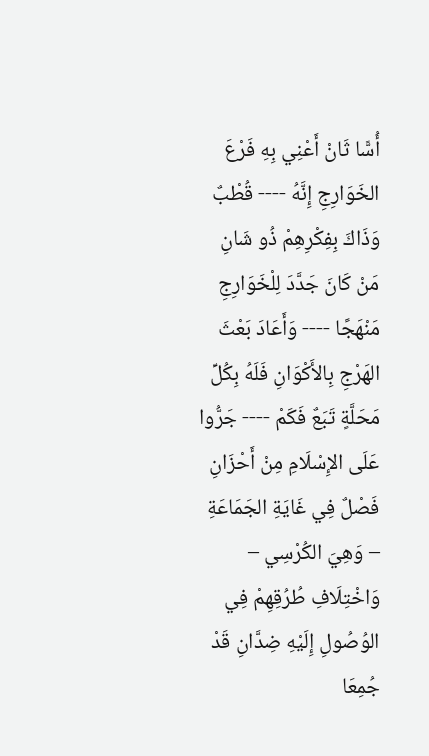أُسًّا ثَانْ أَعْنِي بِهِ فَرْعَ الخَوَارِجِ إِنَّهُ ---- قُطْبٌ وَذَاكَ بِفِكْرِهِمْ ذُو شَانِ مَنْ كَانَ جَدَّدَ لِلْخَوَارِجِ مَنْهَجًا ---- وَأَعَادَ بَعْثَ الهَرْجِ بِالأَكْوَانِ فَلَهُ بِكُلِّ مَحَلَّةٍ تَبَعٌ فَكَمْ ---- جَرُّوا عَلَى الإِسْلَامِ مِنْ أَحْزَانِ فَصْلٌ فِي غَايَةِ الجَمَاعَةِ – وَهِيَ الكُرْسِي – وَاخْتِلَافِ طُرُقِهِمْ فِي الوُصُولِ إِلَيْهِ ضِدَّانِ قَدْ جُمِعَا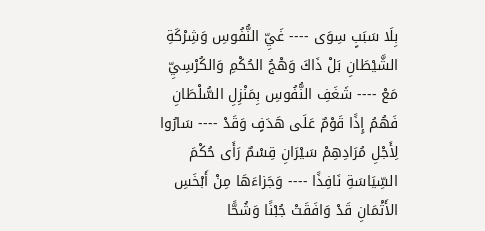بِلَا سَبَبٍ سِوَى ---- غَيِّ النُّفُوسِ وَشِرْكَةِ الشَّيْطَانِ بَلْ ذَاكَ وَهْجُ الحُكْمِ وَالكُرْسِيِّ مَعْ ---- شَغَفِ النُّفُوسِ بِمَنْزِلِ السُّلْطَانِ فَهُمُ إِذًا قَوْمٌ عَلَى هَدَفٍ وَقَدْ ---- سَارُوا لِأَجْلِ مُرَادِهِمْ سَيْرَانِ قِسْمٌ رَأَى حُكْمَ السِّيَاسَةِ نَافِذًا ---- وَجَزاءَهَا مِنْ أَبْخَسِ الأَثْمَانِ قَدْ وَافَقَتْ جُبْنًا وَشُحًّا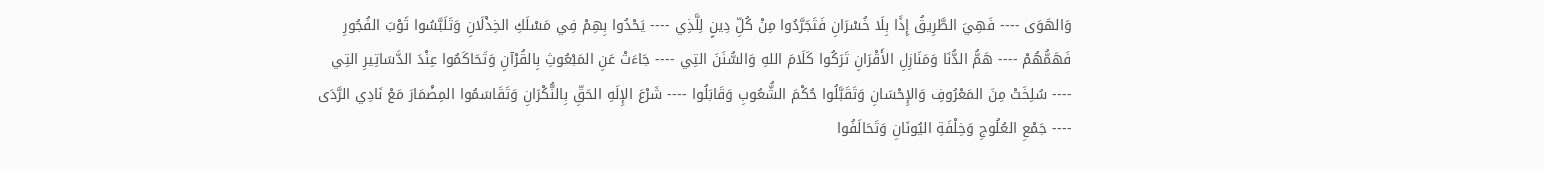وَالهَوَى ---- فَهِيَ الطَّرِيقُ إِذًا بِلَا خُسْرَانِ فَتَجَرَّدُوا مِنْ كُلِّ دِينٍ لِلَّذِي ---- يَحْدُوا بِهِمْ فِي مَسْلَكِ الخِذْلَانِ وَتَلَبَّسُوا ثَوْبَ الفُجُورِ فَهَمُّهُمْ ---- هَمُّ الدُّنَا وَمَنَازِلِ الأَقْرَانِ تَرَكُوا كَلَامَ اللهِ وَالسُّنَنَ التِي ---- جَاءَتْ عَنِ المَبْعُوثِ بِالقُرْآنِ وَتَحَاكَمُوا عِنْدَ الدَّسَاتِيرِ التِي ---- سُلِخَتْ مِنَ المَعْرُوفِ وَالإِحْسَانِ وَتَقَبَّلُوا حُكْمَ الشُّعُوبِ وَقَابَلُوا ---- شَرْعَ الإِلَهِ الحَقِّ بِالنُّكْرَانِ وَتَقَاسَمُوا المِضْمَارَ مَعْ نَادِي الرَّدَى ---- جَمْعِ العُلُوجِ وَخِلْفَةِ اليُونَانِ وَتَحَالَفُوا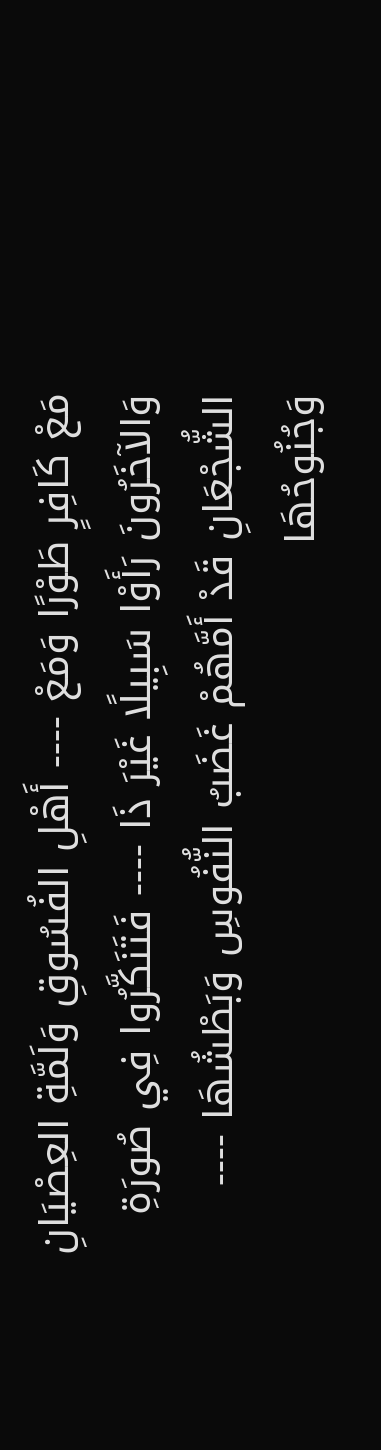مَعْ كَافِرٍ طَوْرًا وَمَعْ ---- أَهْلِ الفُسُوقِ وَلَمَّةِ العِصْيَانِ وَالآخَرُونَ رَأَوْا سَبِيلًا غَيْرَ ذَا ---- فَتَنَكَّرُوا فِي صُورَةِ الشُّجْعَانِ قَدْ أَمَّهُمْ غَضَبُ النُّفُوسِ وَبَطْشُهَا ---- وَجُنُوحُهَا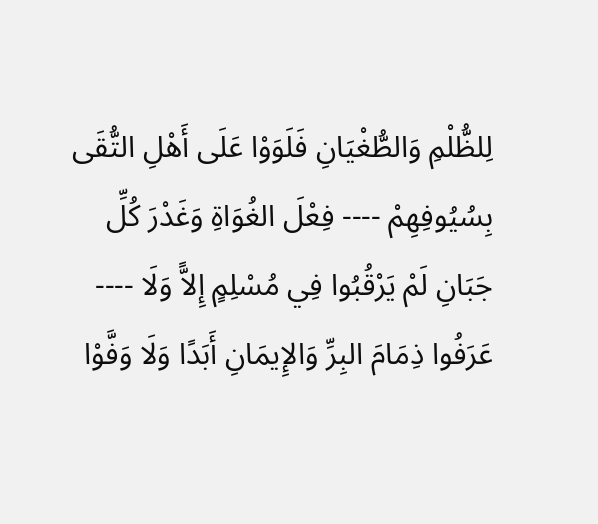لِلظُّلْمِ وَالطُّغْيَانِ فَلَوَوْا عَلَى أَهْلِ التُّقَى بِسُيُوفِهِمْ ---- فِعْلَ الغُوَاةِ وَغَدْرَ كُلِّ جَبَانِ لَمْ يَرْقُبُوا فِي مُسْلِمٍ إِلاًّ وَلَا ---- عَرَفُوا ذِمَامَ البِرِّ وَالإِيمَانِ أَبَدًا وَلَا وَفَّوْا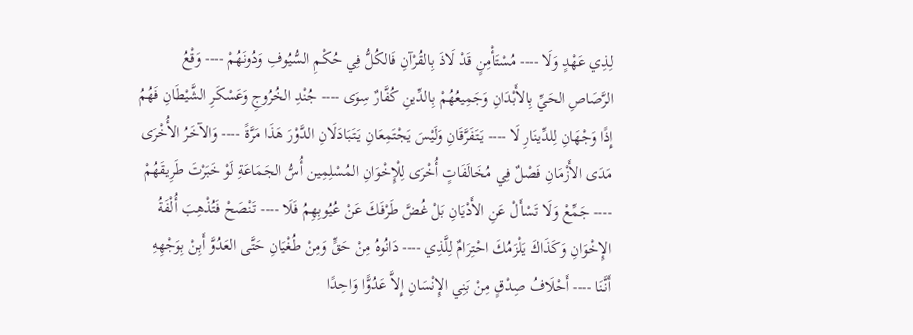لِذِي عَهْدٍ وَلَا ---- مُسْتَأْمِنٍ قَدْ لَاذَ بِالقُرْآنِ فَالكُلُّ فِي حُكْمِ السُّيُوفِ وَدُونَهُمْ ---- وَقْعُ الرَّصَاصِ الحَيِّ بِالأَبْدَانِ وَجَمِيعُهُمْ بِالدِّينِ كُفَّارٌ سِوَى ---- جُنْدِ الخُرُوجِ وَعَسْكَرِ الشَّيْطَانِ فَهُمُ إِذًا وَجْهَانِ لِلدِّينَارِ لَا ---- يَتَفَرَّقَانِ وَلَيْسَ يَجْتَمِعَانِ يَتَبَادَلَانِ الدَّوْرَ هَذَا مَرَّةً ---- وَالآخَرُ الأُخْرَى مَدَى الأَزْمَانِ فَصْلٌ فِي مُخَالَفَاتٍ أُخْرَى لِلْإِخْوَانِ المُسْلِمِين أُسُّ الجَمَاعَةِ لَوْ خَبَرْتَ طَرِيقَهُمْ ---- جَمِّعْ وَلَا تَسْأَلْ عَنِ الأَدْيَانِ بَلْ غُضَّ طَرْفَكَ عَنْ عُيُوبِهِمُ فَلَا ---- تَنْصَحْ فَتُذْهِبَ أُلْفَةُ الإِخْوَانِ وَكَذَاكَ يَلْزَمُكَ احْتِرَامٌ لِلَّذِي ---- دَانُوهُ مِنْ حَقٍّ وَمِنْ طُغْيَانِ حَتَّى العَدُوَّ أَبِنْ بِوَجْهِهِ أَنَّنَا ---- أَحْلَافُ صِدْقٍ مِنْ بَنِي الإِنْسَانِ إِلاَّ عَدُوًّا وَاحِدًا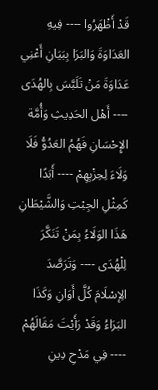قَدْ أَظْهَرُوا ---- فِيهِ العَدَاوَةَ وَالبَرَا بِبَيَانِ أَعْنِي عَدَاوَةَ مَنْ تَلَبَّسَ بِالهُدَى ---- أَهْل الحَدِيثِ وَأُمَّة الإِحْسَانِ فَهُمُ العَدُوُّ فَلَا وَلَاءَ لِحِزْبِهِمْ ---- أَبَدًا كَمِثْلِ الجِبْتِ وَالشَّيْطَانِ هَذَا الوَلَاءُ بِمَنْ تَنَكَّرَ لِلْهُدَى ---- وَتَرَصَّدَ الِإسْلَامَ كُلَّ أَوَانِ وَكَذَا البَرَاءُ وَقَدْ رَأَيْتَ مَقَالَهُمْ ---- فِي مَدْحِ دِينِ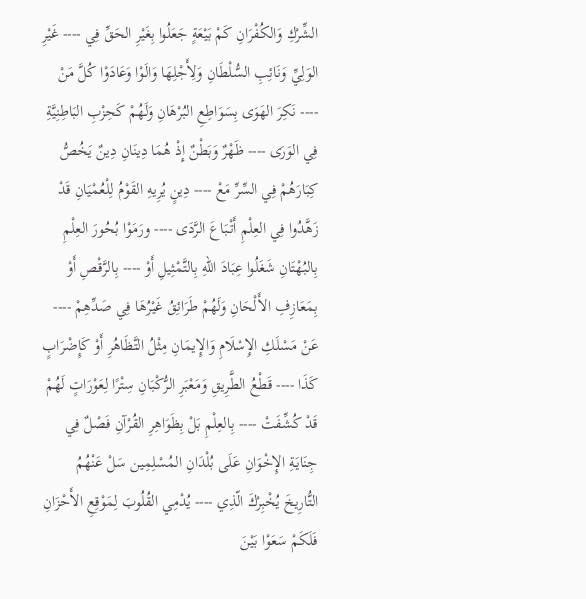الشِّرْكِ وَالكُفْرَانِ كَمْ بَيْعَةٍ جَعَلُوا بِغَيْرِ الحَقِّ فِي ---- غَيْرِ الوَلِيِّ وَنَائِبِ السُّلْطَانِ وَلِأَجْلِهَا وَالَوْا وَعَادَوْا كُلَّ مَنْ ---- نَكِرَ الهَوَى بِسَوَاطِعِ البُرْهَانِ وَلَهُمْ كَحِزْبِ البَاطِنِيَّةِ فِي الوَرَى ---- ظَهْرٌ وَبَطْنٌ إِذْ هُمَا دِينَانِ دِينٌ يَخُصُّ كِبَارَهُمْ فِي السِّرِّ مَعْ ---- دِينٍ يُرِيهِ القَوْمُ لِلْعُمْيَانِ قَدْ زَهَّدُوا فِي العِلْمِ أَتْبَاعَ الرَّدَى ---- ورَمَوْا بُحُورَ العِلْمِ بِالبُهْتَانِ شَغَلُوا عِبَادَ اللهِ بِالتَّمْثِيلِ أَوْ ---- بِالرَّقْصِ أَوْ بِمَعَازِفِ الأَلْحَانِ وَلَهُمْ طَرَائِقُ غَيْرُهَا فِي صَدِّهِمْ ---- عَنْ مَسْلَكِ الإِسْلَامِ وَالإِيمَانِ مِثْلُ التَّظَاهُرِ أَوْ كَإِضْرَابٍ كَذَا ---- قَطْعُ الطَّرِيقِ وَمَعْبَرِ الرُّكْبَانِ سِتْرًا لِعَوْرَاتٍ لَهُمْ قَدْ كُشِّفَتْ ---- بِالعِلْمِ بَلْ بِظَوَاهِرِ القُرْآنِ فَصْلٌ فِي جِنَايَةِ الإِخْوَانِ عَلَى بُلْدَانِ المُسْلِمِين سَلْ عَنْهُمُ التُّارِيخَ يُخْبِرْكَ الّذِي ---- يُدْمِي القُلُوبَ لِمَوْقِعِ الأَحْزَانِ فَلَكَمْ سَعَوْا بَيْنَ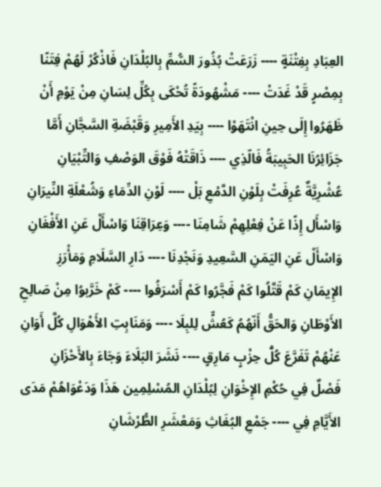العِبَادِ بِفِتْنَةٍ ---- زَرَعَتْ بُذُورَ السُّمِّ بِالبُلْدَانِ فَاذْكُرْ لَهُمْ فِتَنًا بِمِصْرٍ قَدْ غَدَتْ ---- مَشْهُودَةً تُحْكَى بِكُلِّ لِسَانِ مِنْ يَوْمِ أَنْ ظَهَرُوا إِلَى حِينِ انْتَهَوْا ---- بِيَدِ الأَمِيرِ وَقَبْضَةِ السَّجَّانِ أَمَّا جَزَائِرُنَا الحَبِيبَةُ فَالّذِي ---- ذَاقَتْهُ فَوْقَ الوَصْفِ وَالتِّبْيَانِ عُشْرِيَّةٌ عُرِفَتْ بِلَوْنِ الدَّمْعِ بَلْ ---- لَوْنِ الدِّمَاءِ وَشُعْلَةِ النِّيرَانِ وَاسْأَل إِذًا عَنْ فِعْلِهِمْ شَامِنَا ---- وَعِرَاقِنَا وَاسْأَلْ عَنِ الأَفْغَانِ وَاسْأَلْ عَنِ اليَمَنِ السَّعِيدِ وَنَجْدِنَا ---- دَارِ السَّلَامِ وَمَأْرَزِ الإِيمَانِ كَمْ قَتَّلُوا كَمْ فَجَّرُوا كَمْ أَسْرَفُوا ---- كَمْ خَرَّبوُا مِنْ صَالِحِ الأَوْطَانِ وَالحَقُّ أَنّهُمُ كَعُشٍّ لِلبِلَا ---- وَمَنَابِتِ الأَهْوَالِ كُلَّ أَوَانِ عَنْهُمْ تَفَرَّعَ كُلُّ حِزْبٍ مَارِقٍ ---- نَشَرَ البَلَاءَ وَجَاءَ بِالأَحْزَانِ فَصْلٌ فِي حُكْمِ الإِخْوَانِ لِبُلْدَانِ المُسْلِمِين هَذَا وَدَعْوَاهُمْ مَدَى الأَيَّامِ فِي ---- جَمْعِ البُغَاثِ وَمَعْشَرِ الطُّرْشَانِ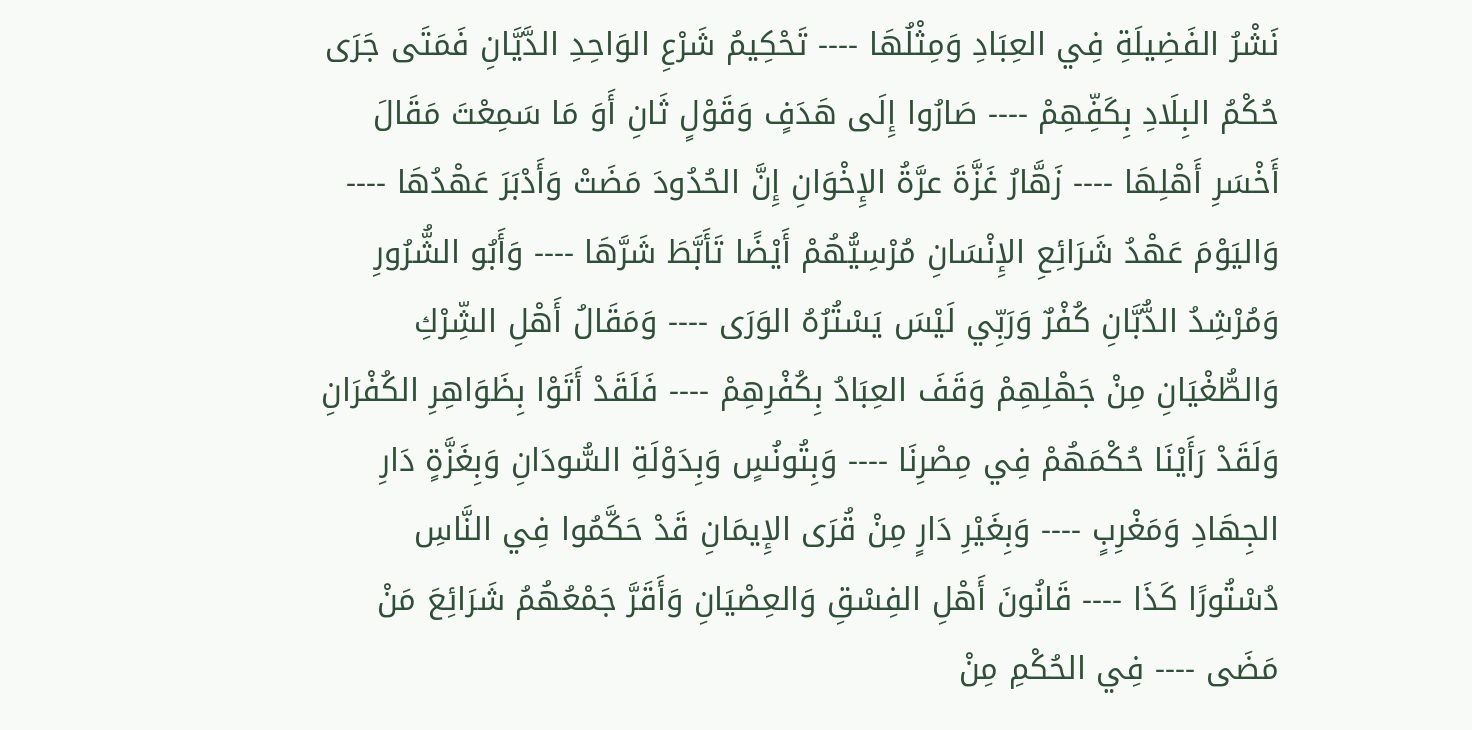نَشْرُ الفَضِيلَةِ فِي العِبَادِ وَمِثْلُهَا ---- تَحْكِيمُ شَرْعِ الوَاحِدِ الدَّيَّانِ فَمَتَى جَرَى حُكْمُ البِلَادِ بِكَفِّهِمْ ---- صَارُوا إِلَى هَدَفٍ وَقَوْلٍ ثَانِ أَوَ مَا سَمِعْتَ مَقَالَ أَخْسَرِ أَهْلِهَا ---- زَهَّارُ غَزَّةَ عرَّةُ الإِخْوَانِ إِنَّ الحُدُودَ مَضَتْ وَأَدْبَرَ عَهْدُهَا ---- وَاليَوْمَ عَهْدُ شَرَائِعِ الإِنْسَانِ مُرْسِيُّهُمْ أَيْضًا تَأَبَّطَ شَرَّهَا ---- وَأَبُو الشُّرُورِ وَمُرْشِدُ الدُّبَّانِ كُفْرٌ وَرَبِّي لَيْسَ يَسْتُرُهُ الوَرَى ---- وَمَقَالُ أَهْلِ الشِّرْكِ وَالطُّغْيَانِ مِنْ جَهْلِهِمْ وَقَفَ العِبَادُ بِكُفْرِهِمْ ---- فَلَقَدْ أَتَوْا بِظَوَاهِرِ الكُفْرَانِ وَلَقَدْ رَأَيْنَا حُكْمَهُمْ فِي مِصْرِنَا ---- وَبِتُونُسٍ وَبِدَوْلَةِ السُّودَانِ وَبِغَزَّةٍ دَارِ الجِهَادِ وَمَغْرِبٍ ---- وَبِغَيْرِ دَارٍ مِنْ قُرَى الإِيمَانِ قَدْ حَكَّمُوا فِي النَّاسِ دُسْتُورًا كَذَا ---- قَانُونَ أَهْلِ الفِسْقِ وَالعِصْيَانِ وَأَقَرَّ جَمْعُهُمُ شَرَائِعَ مَنْ مَضَى ---- فِي الحُكْمِ مِنْ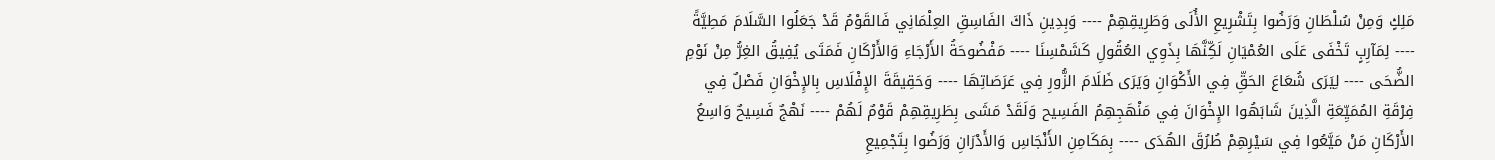مَلِكٍ وَمِنْ سُلْطَانِ وَرَضُوا بِتَشْرِيعِ الأُلَى وَطَرِيقِهِمْ ---- وَبِدِينِ ذَاكَ الفَاسِقِ العِلْمَانِي فَالقَوْمُ قَدْ جَعَلُوا السَّلَامَ مَطِيَّةً ---- لِمَآرِبٍ تَخْفَى عَلَى العُمْيَانِ لَكِّنَّهَا بِذَوِي العُقُولِ كَشَمْسِنَا ---- مَفْضُوحَةُ الأَرْجَاءِ وَالأَرْكَانِ فَمَتَى يُفِيقُ الغِرُّ مِنْ نَوْمِ الضُّحَى ---- لِيَرَى شُعَاعَ الحَقِّ فِي الأَكْوَانِ وَيَرَى ظَلَامَ الزُّورِ فِي عَرَصَاتِهَا ---- وَحَقِيقَةَ الإِفْلَاسِ بِالإِخْوَانِ فَصْلٌ فِي فِرْقَةِ المُمَيِّعَةِ الَّذِينَ شَابَهُوا الإِخْوَانَ فِي مَنْهَجِهِمُ الفَسِيح وَلَقَدْ مَشَى بِطَرِيقِهِمْ قَوْمٌ لَهُمْ ---- نَهْجٌ فَسِيحٌ وَاسِعُ الأَرْكَانِ مَنْ مَيَّعُوا فِي سَيْرِهِمْ طُرُقَ الهُدَى ---- بِمَكَامِنِ الأَنْجَاسِ وَالأَدْرَانِ وَرَضُوا بِتَجْمِيعِ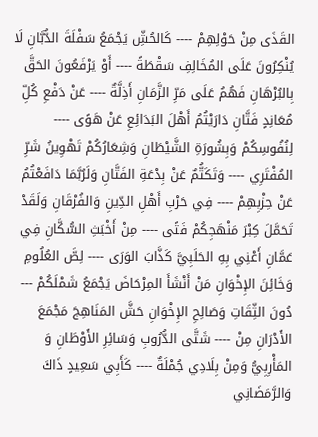القَذَى مِنْ حَوْلِهِمْ ---- كَالحُشِّ يَجْمَعُ سَفْلَةَ الدُّبَّانِ لَا يُنْكِرُونَ عَلَى المُخَالِفِ سَقْطَةً ---- أَوْ يَرْفَعُونَ الحَقَّ بِالبُرْهَانِ فَهُمُ عَلَى مَرِّ الزَّمَانِ أَذِلَّةٌ ---- عَنْ دَفْعِ كُلِّ مُعَانِدٍ فَتَّانِ دَارَيْتُمُ أَهْلَ البَدَائِعِ عَنْ هَوًى ---- لِنُفُوسِكُمْ وَبِشُورَةِ الشَّيْطَانِ وَشِعَارُكُمْ تَهْوِينُ شَرِّ المُفْتَرِي ---- وَتَكَتُّمٌ عَنْ بِدْعَةِ الفَتَّانِ وَلَرُبَّمَا دَافَعْتُمُ عَنْ حِزْبِهِمْ ---- فِي حَرْبِ أَهْلِ الدِّينِ وَالفُرْقَانِ وَلَقَدْ تَحَمَّلَ كِبْرَ مَنْهَجِكُمْ فَتًى ---- مِنْ أَخْبَثِ السُّكَّانِ فِي عَمَّانِ أَعْنِي بِهِ الحَلَبِيَّ كَذَّابَ الوَرَى ---- لِصَّ العُلُومِ وَخَائِنَ الإِخْوَانِ مَنْ أَنْشَأَ المِرْحَاضَ يَجْمَعُ شَمْلَكُمْ --- دُونَ الثِّقَاتِ وَصَالِحِ الإِخْوَانِ حَشَّ المَنَاهِجَ مَجْمَعَ الأَدْرَانِ مِنْ ---- شَتَّى الدُّرُوبِ وَسَائِرِ الأَوْطَانِ وَ المَأْرِبِيُّ وَمِنْ بِلَادِي جُمْلَةٌ ---- كَأَبِي سَعِيدٍ ذَاكَ وَالرَّمَضَانِي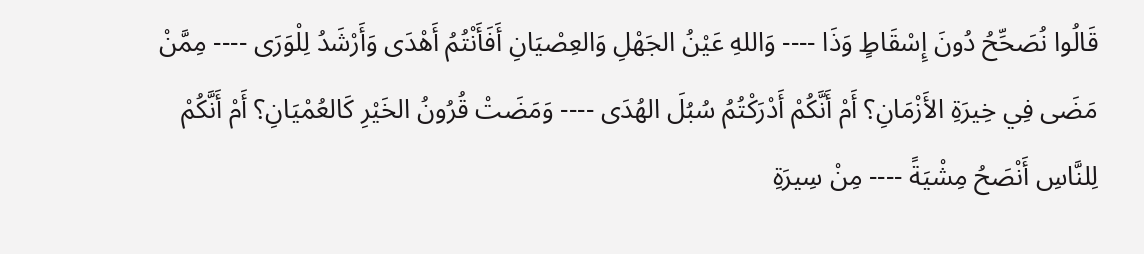قَالُوا نُصَحِّحُ دُونَ إِسْقَاطٍ وَذَا ---- وَاللهِ عَيْنُ الجَهْلِ وَالعِصْيَانِ أَفَأَنْتُمُ أَهْدَى وَأَرْشَدُ لِلْوَرَى ---- مِمَّنْ مَضَى فِي خِيرَةِ الأَزْمَانِ؟ أَمْ أَنَّكُمْ أَدْرَكْتُمُ سُبُلَ الهُدَى ---- وَمَضَتْ قُرُونُ الخَيْرِ كَالعُمْيَانِ؟ أَمْ أَنَّكُمْ لِلنَّاسِ أَنْصَحُ مِشْيَةً ---- مِنْ سِيرَةِ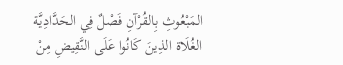المَبْعُوثِ بِالقُرْآنِ فَصْلٌ فِي الحَدَّادِيَّة الغُلَاة الذِينَ كَانُوا عَلَى النَّقِيضِ مِنْ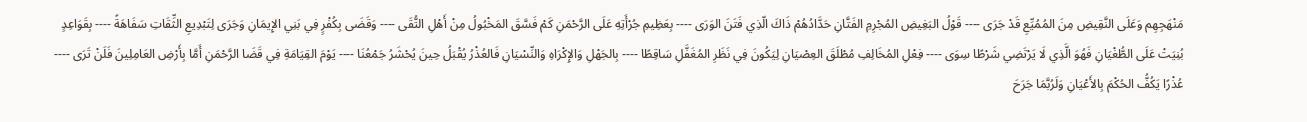مَنْهَجِهِم وَعَلَى النَّقِيضِ مِنَ المُمُيِّعِ قَدْ جَرَى ---- قَوْلُ البَغِيضِ المُجْرِمِ الفَتَّانِ حَدَّادُهُمْ ذَاكَ الّذِي فَتَنَ الوَرَى ---- بِعَظِيمِ جُرْأَتِهِ عَلَى الرَّحْمَنِ كَمْ فَسَّقَ المَخْبُولُ مِنْ أَهْلِ التُّقَى ---- وَقَضَى بِكُفْرٍ فِي بَنِي الإِيمَانِ وَجَرَى لِتَبْدِيعِ الثِّقَاتِ سَفَاهَةً ---- بِقَوَاعِدٍ بُنِيَتْ عَلَى الطُّغْيَانِ فَهُوَ الَّذِي لَا يَرْتَضِي شَرْطًا سِوَى ---- فِعْلِ المُخَالِفِ مُطْلَقَ العِصْيَانِ لِيَكُونَ فِي نَظَرِ المُغَفَّلِ سَاقِطًا ---- بِالجَهْلِ وَالإِكْرَاهِ وَالنِّسْيَانِ فَالعُذْرُ يُقْبَلُ حِينَ يُحْشَرُ جَمْعُنَا ---- يَوْمَ القِيَامَةِ فِي قَضَا الرَّحْمَنِ أَمَّا بِأَرْضِ العَامِلِينَ فَلَنْ تَرَى ---- عُذْرًا يَكُفُّ الحُكْمَ بِالأَعْيَانِ وَلَرُبَّمَا جَرَحَ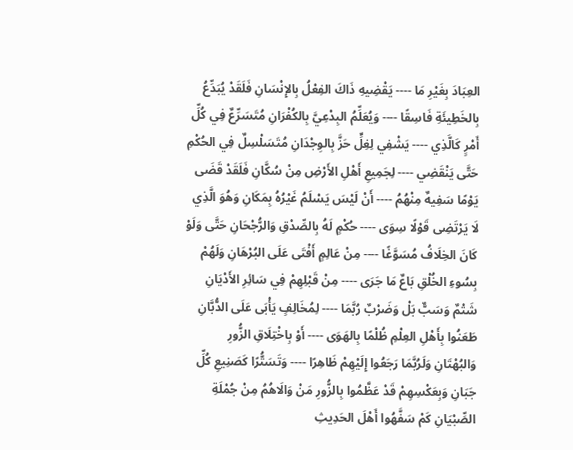العِبَادَ بِغَيْرِ مَا ---- يَقْضِيهِ ذَاكَ الفِعْلُ بِالإِنْسَانِ فَلَقَدْ يُبَدِّعُ بِالخَطِيئَةِ فَاسِقًا ---- وَيُعَلِّمُ البِدْعِيَّ بِالكُفْرَانِ مُتَسَرِّعٌ فِي كُلِّ أَمْرٍ كَالَّذِي ---- يَشْفِي لِغِلٍّ حَزَّ بِالوِجْدَانِ مُتَسَلْسِلٌ فِي الحُكْمِ حَتَّى يَنْقَضِي ---- لِجَمِيعِ أَهْلِ الأَرْضِ مِنْ سُكَّانِ فَلَقَدْ قَضَى يَوْمًا سَفِيهٌ مِنْهُمُ ---- أَنْ لَيْسَ يَسْلَمُ غَيْرُهُ بِمَكَانِ وَهُوَ الَّذِي لَا يَرْتَضِى قَوْلًا سِوَى ---- حُكْمٍ لَهُ بِالصِّدْقِ وَالرُّجْحَانِ حَتَّى وَلَوْ كَانَ الخِلَافُ مُسَوَّغًا ---- مِنْ عَالِمٍ أَفْتَى عَلَى البُرْهَانِ وَلَهُمْ بِسُوءِ الخُلْقِ بَاعٌ مَا جَرَى ---- مِنْ قَبْلِهِمْ فِي سَائِرِ الأَدْيَانِ شَتْمٌ وَسَبٌّ بَلْ وَضَرْبٌ رُبَّمَا ---- لِمُخَالِفٍ يَأْبَى عَلَى الدُّبَّانِ طَعَنُوا بِأَهْلِ العِلْمِ ظُلْمًا بِالهَوَى ---- أَوْ بِاخْتِلَاقِ الزُّورِ وَالبُهْتَانِ وَلَرُبَّمَا رَجَعُوا إِلَيْهِمْ ظَاهِرًا ---- وَتَسَتُّرًا كَصَنِيعِ كُلِّ جَبَانِ وَبِعَكْسِهِمْ قَدْ عَظَّمُوا بِالزُّورِ مَنْ وَالَاهُمُ مِنْ جُمْلَةِ الصِّبْيَانِ كَمْ سَفَّهُوا أَهْلَ الحَدِيثِ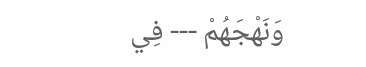وَنَهْجَهُمْ --- فِي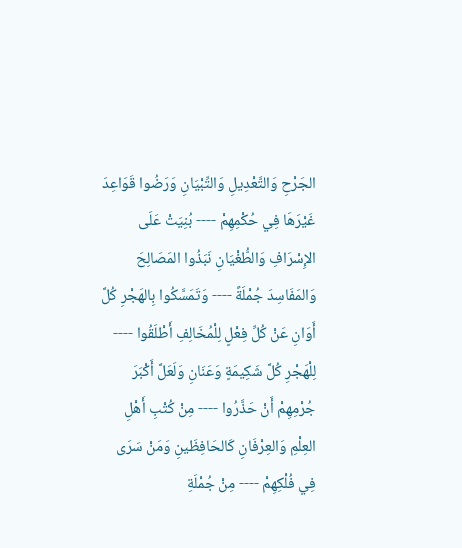الجَرْحِ وَالتَّعْدِيلِ وَالتِّبْيَانِ وَرَضُوا قَوَاعِدَ غَيْرَهَا فِي حُكْمِهِمْ ---- بُنِيَتْ عَلَى الإِسْرَافِ وَالطُّغْيَانِ نَبَذُوا المَصَالِحَ وَالمَفَاسِدَ جُمْلَةً ---- وَتَمَسَّكُوا بِالهَجْرِ كُلَّ أَوَانِ عَنْ كُلِّ فِعْلٍ لِلْمُخَالِفِ أَطْلَقُوا ---- لِلْهَجْرِ كُلَّ شَكِيمَةٍ وَعَنَانِ وَلَعَلَّ أَكْبَرَ جُرْمِهِمْ أَنْ حَذَّرُوا ---- مِنْ كُتْبِ أَهْلِ العِلْمِ وَالعِرْفَانِ كَالحَافِظَينِ وَمَنْ سَرَى فِي فُلْكِهِمْ ---- مِنْ جُمْلَةِ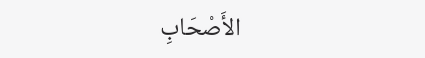الأَصْحَابِ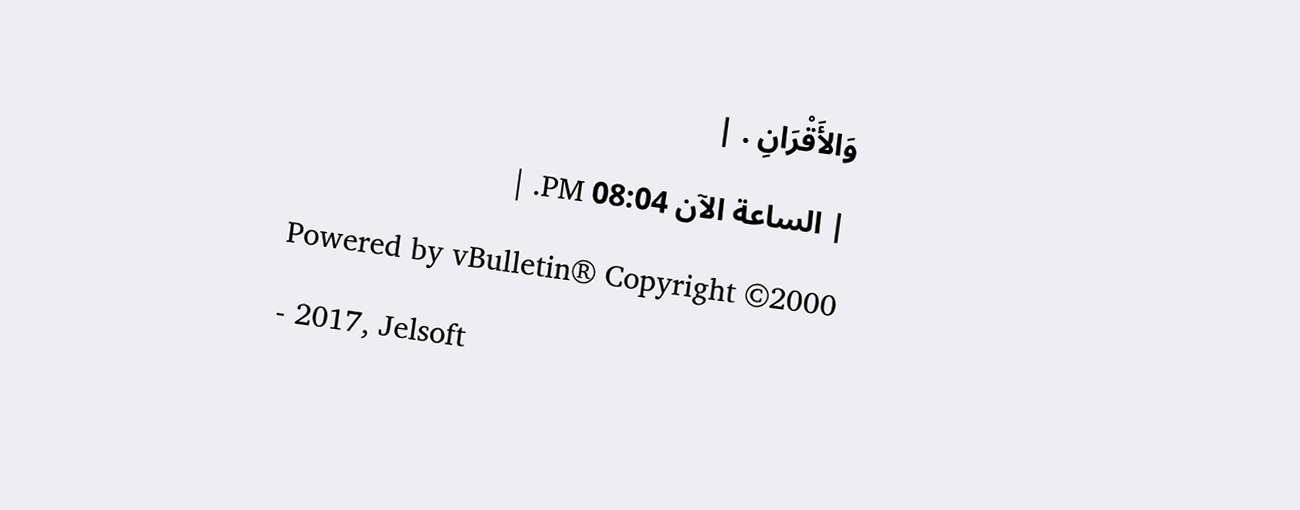وَالأَقْرَانِ . |
| الساعة الآن 08:04 PM. |
Powered by vBulletin® Copyright ©2000 - 2017, Jelsoft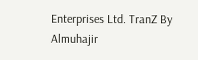Enterprises Ltd. TranZ By
Almuhajir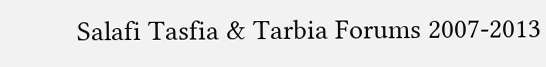Salafi Tasfia & Tarbia Forums 2007-2013